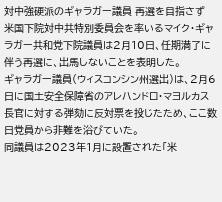対中強硬派のギャラガー議員 再選を目指さず
米国下院対中共特別委員会を率いるマイク・ギャラガー共和党下院議員は2月10日、任期満了に伴う再選に、出馬しないことを表明した。
ギャラガー議員(ウィスコンシン州選出)は、2月6日に国土安全保障省のアレハンドロ・マヨルカス長官に対する弾劾に反対票を投じたため、ここ数日党員から非難を浴びていた。
同議員は2023年1月に設置された「米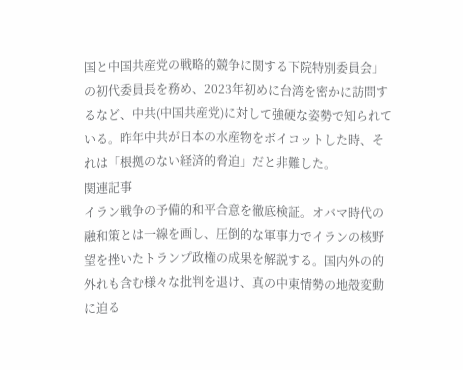国と中国共産党の戦略的競争に関する下院特別委員会」の初代委員長を務め、2023年初めに台湾を密かに訪問するなど、中共(中国共産党)に対して強硬な姿勢で知られている。昨年中共が日本の水産物をボイコットした時、それは「根拠のない経済的脅迫」だと非難した。
関連記事
イラン戦争の予備的和平合意を徹底検証。オバマ時代の融和策とは一線を画し、圧倒的な軍事力でイランの核野望を挫いたトランプ政権の成果を解説する。国内外の的外れも含む様々な批判を退け、真の中東情勢の地殻変動に迫る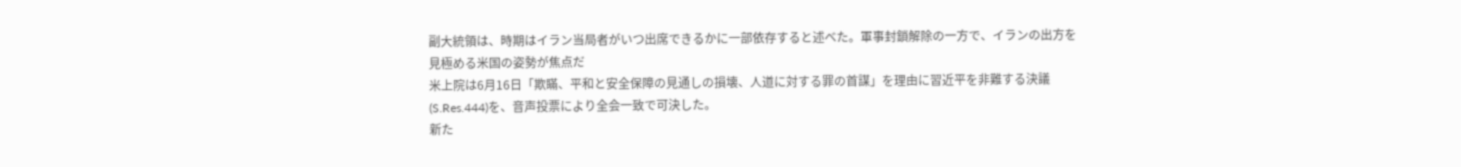副大統領は、時期はイラン当局者がいつ出席できるかに一部依存すると述べた。軍事封鎖解除の一方で、イランの出方を見極める米国の姿勢が焦点だ
米上院は6月16日「欺瞞、平和と安全保障の見通しの損壊、人道に対する罪の首謀」を理由に習近平を非難する決議(S.Res.444)を、音声投票により全会一致で可決した。
新た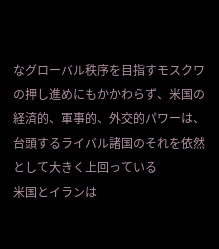なグローバル秩序を目指すモスクワの押し進めにもかかわらず、米国の経済的、軍事的、外交的パワーは、台頭するライバル諸国のそれを依然として大きく上回っている
米国とイランは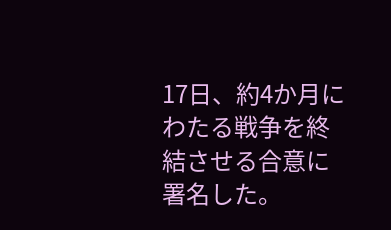17日、約4か月にわたる戦争を終結させる合意に署名した。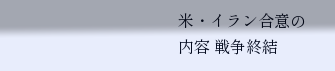米・イラン合意の内容 戦争終結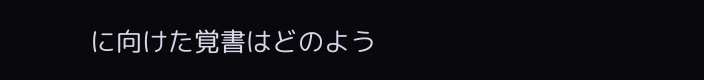に向けた覚書はどのよう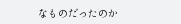なものだったのか